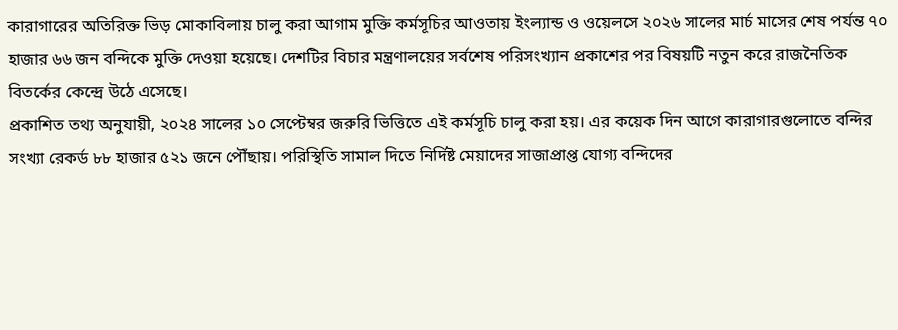কারাগারের অতিরিক্ত ভিড় মোকাবিলায় চালু করা আগাম মুক্তি কর্মসূচির আওতায় ইংল্যান্ড ও ওয়েলসে ২০২৬ সালের মার্চ মাসের শেষ পর্যন্ত ৭০ হাজার ৬৬ জন বন্দিকে মুক্তি দেওয়া হয়েছে। দেশটির বিচার মন্ত্রণালয়ের সর্বশেষ পরিসংখ্যান প্রকাশের পর বিষয়টি নতুন করে রাজনৈতিক বিতর্কের কেন্দ্রে উঠে এসেছে।
প্রকাশিত তথ্য অনুযায়ী, ২০২৪ সালের ১০ সেপ্টেম্বর জরুরি ভিত্তিতে এই কর্মসূচি চালু করা হয়। এর কয়েক দিন আগে কারাগারগুলোতে বন্দির সংখ্যা রেকর্ড ৮৮ হাজার ৫২১ জনে পৌঁছায়। পরিস্থিতি সামাল দিতে নির্দিষ্ট মেয়াদের সাজাপ্রাপ্ত যোগ্য বন্দিদের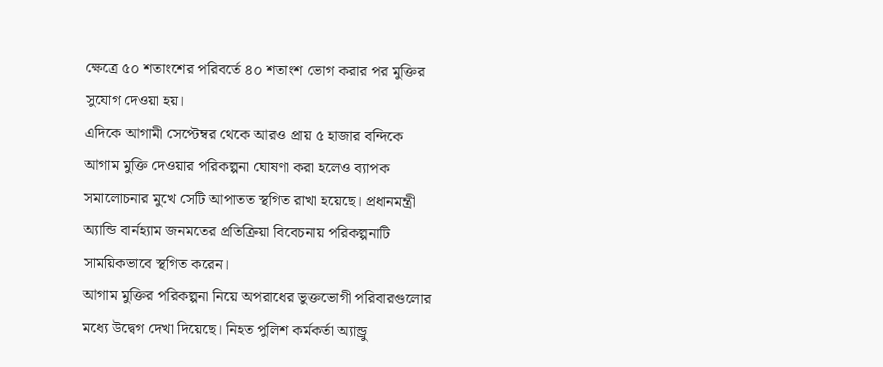ক্ষেত্রে ৫০ শতাংশের পরিবর্তে ৪০ শতাংশ ভোগ করার পর মুক্তির সুযোগ দেওয়া হয়।
এদিকে আগামী সেপ্টেম্বর থেকে আরও প্রায় ৫ হাজার বন্দিকে আগাম মুক্তি দেওয়ার পরিকল্পনা ঘোষণা করা হলেও ব্যাপক সমালোচনার মুখে সেটি আপাতত স্থগিত রাখা হয়েছে। প্রধানমন্ত্রী অ্যান্ডি বার্নহ্যাম জনমতের প্রতিক্রিয়া বিবেচনায় পরিকল্পনাটি সাময়িকভাবে স্থগিত করেন।
আগাম মুক্তির পরিকল্পনা নিয়ে অপরাধের ভুক্তভোগী পরিবারগুলোর মধ্যে উদ্বেগ দেখা দিয়েছে। নিহত পুলিশ কর্মকর্তা অ্যান্ড্রু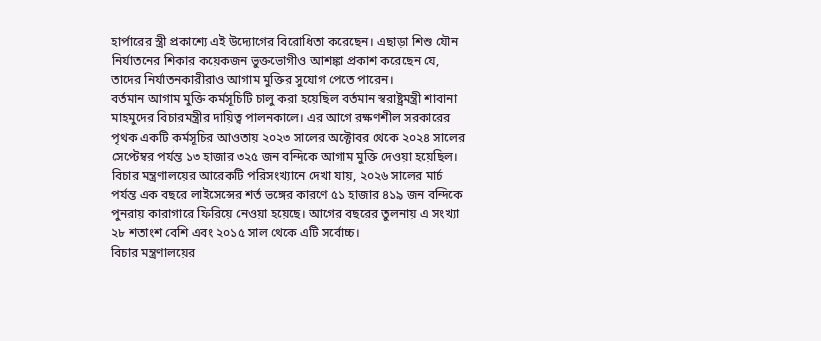হার্পারের স্ত্রী প্রকাশ্যে এই উদ্যোগের বিরোধিতা করেছেন। এছাড়া শিশু যৌন নির্যাতনের শিকার কয়েকজন ভুক্তভোগীও আশঙ্কা প্রকাশ করেছেন যে, তাদের নির্যাতনকারীরাও আগাম মুক্তির সুযোগ পেতে পারেন।
বর্তমান আগাম মুক্তি কর্মসূচিটি চালু করা হয়েছিল বর্তমান স্বরাষ্ট্রমন্ত্রী শাবানা মাহমুদের বিচারমন্ত্রীর দায়িত্ব পালনকালে। এর আগে রক্ষণশীল সরকারের পৃথক একটি কর্মসূচির আওতায় ২০২৩ সালের অক্টোবর থেকে ২০২৪ সালের সেপ্টেম্বর পর্যন্ত ১৩ হাজার ৩২৫ জন বন্দিকে আগাম মুক্তি দেওয়া হয়েছিল।
বিচার মন্ত্রণালয়ের আরেকটি পরিসংখ্যানে দেখা যায়, ২০২৬ সালের মার্চ পর্যন্ত এক বছরে লাইসেন্সের শর্ত ভঙ্গের কারণে ৫১ হাজার ৪১৯ জন বন্দিকে পুনরায় কারাগারে ফিরিয়ে নেওয়া হয়েছে। আগের বছরের তুলনায় এ সংখ্যা ২৮ শতাংশ বেশি এবং ২০১৫ সাল থেকে এটি সর্বোচ্চ।
বিচার মন্ত্রণালয়ের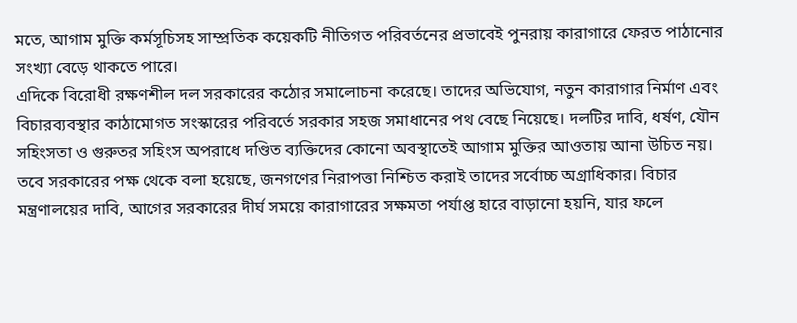মতে, আগাম মুক্তি কর্মসূচিসহ সাম্প্রতিক কয়েকটি নীতিগত পরিবর্তনের প্রভাবেই পুনরায় কারাগারে ফেরত পাঠানোর সংখ্যা বেড়ে থাকতে পারে।
এদিকে বিরোধী রক্ষণশীল দল সরকারের কঠোর সমালোচনা করেছে। তাদের অভিযোগ, নতুন কারাগার নির্মাণ এবং বিচারব্যবস্থার কাঠামোগত সংস্কারের পরিবর্তে সরকার সহজ সমাধানের পথ বেছে নিয়েছে। দলটির দাবি, ধর্ষণ, যৌন সহিংসতা ও গুরুতর সহিংস অপরাধে দণ্ডিত ব্যক্তিদের কোনো অবস্থাতেই আগাম মুক্তির আওতায় আনা উচিত নয়।
তবে সরকারের পক্ষ থেকে বলা হয়েছে, জনগণের নিরাপত্তা নিশ্চিত করাই তাদের সর্বোচ্চ অগ্রাধিকার। বিচার মন্ত্রণালয়ের দাবি, আগের সরকারের দীর্ঘ সময়ে কারাগারের সক্ষমতা পর্যাপ্ত হারে বাড়ানো হয়নি, যার ফলে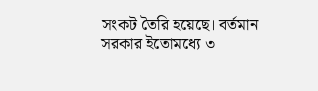সংকট তৈরি হয়েছে। বর্তমান সরকার ইতোমধ্যে ৩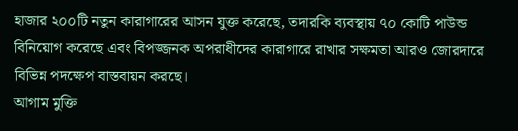হাজার ২০০টি নতুন কারাগারের আসন যুক্ত করেছে, তদারকি ব্যবস্থায় ৭০ কোটি পাউন্ড বিনিয়োগ করেছে এবং বিপজ্জনক অপরাধীদের কারাগারে রাখার সক্ষমতা আরও জোরদারে বিভিন্ন পদক্ষেপ বাস্তবায়ন করছে।
আগাম মুক্তি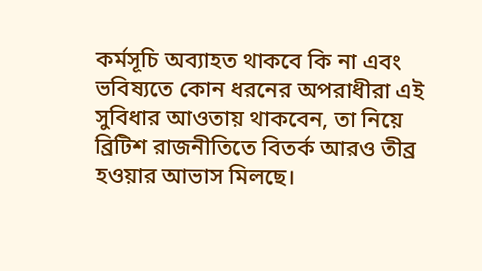কর্মসূচি অব্যাহত থাকবে কি না এবং ভবিষ্যতে কোন ধরনের অপরাধীরা এই সুবিধার আওতায় থাকবেন, তা নিয়ে ব্রিটিশ রাজনীতিতে বিতর্ক আরও তীব্র হওয়ার আভাস মিলছে।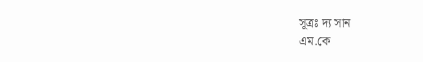সূত্রঃ দ্য সান
এম.কে